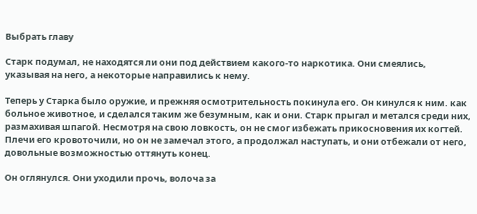Выбрать главу

Старк подумал, не находятся ли они под действием какого-то наркотика. Они смеялись, указывая на него, а некоторые направились к нему.

Теперь у Старка было оружие, и прежняя осмотрительность покинула его. Он кинулся к ним. как больное животное, и сделался таким же безумным, как и они. Старк прыгал и метался среди них, размахивая шпагой. Несмотря на свою ловкость, он не смог избежать прикосновения их когтей. Плечи его кровоточили, но он не замечал этого, а продолжал наступать, и они отбежали от него, довольные возможностью оттянуть конец.

Он оглянулся. Они уходили прочь, волоча за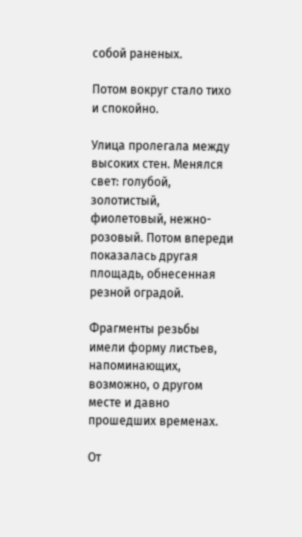собой раненых.

Потом вокруг стало тихо и спокойно.

Улица пролегала между высоких стен. Менялся свет: голубой, золотистый, фиолетовый, нежно-розовый. Потом впереди показалась другая площадь, обнесенная резной оградой.

Фрагменты резьбы имели форму листьев, напоминающих, возможно, о другом месте и давно прошедших временах.

От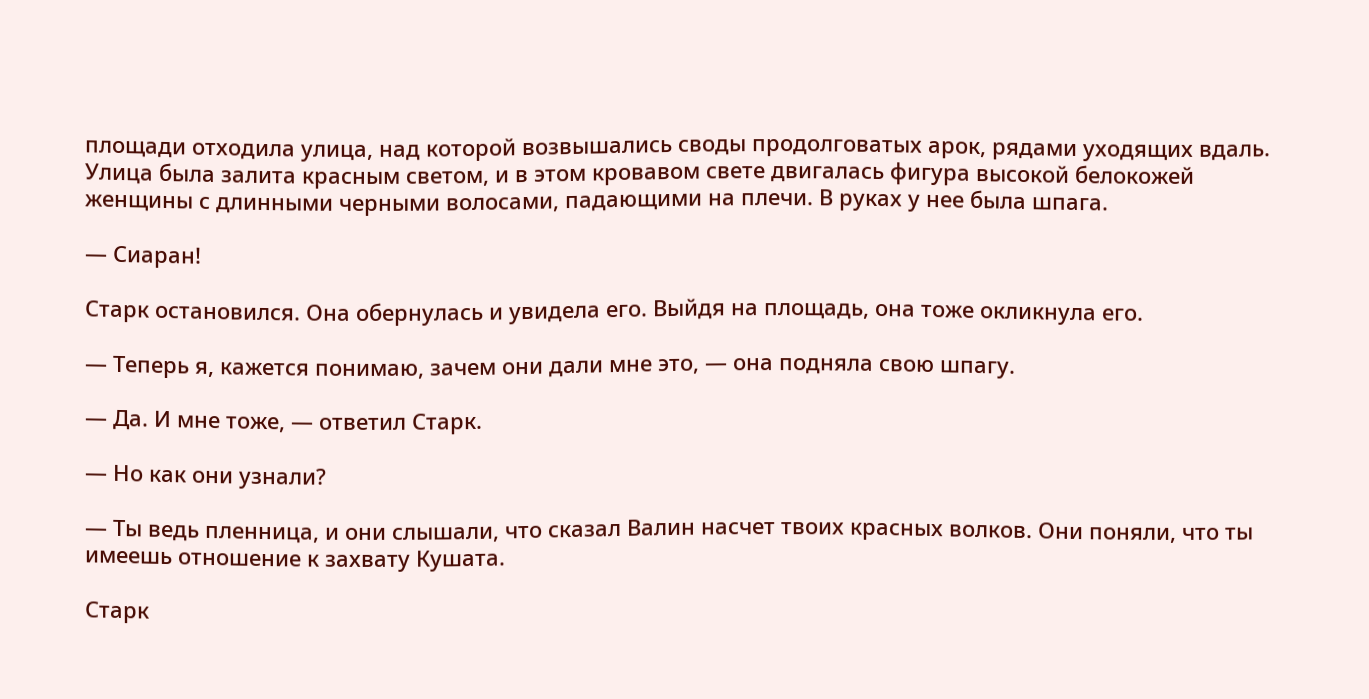площади отходила улица, над которой возвышались своды продолговатых арок, рядами уходящих вдаль. Улица была залита красным светом, и в этом кровавом свете двигалась фигура высокой белокожей женщины с длинными черными волосами, падающими на плечи. В руках у нее была шпага.

— Сиаран!

Старк остановился. Она обернулась и увидела его. Выйдя на площадь, она тоже окликнула его.

— Теперь я, кажется понимаю, зачем они дали мне это, — она подняла свою шпагу.

— Да. И мне тоже, — ответил Старк.

— Но как они узнали?

— Ты ведь пленница, и они слышали, что сказал Валин насчет твоих красных волков. Они поняли, что ты имеешь отношение к захвату Кушата.

Старк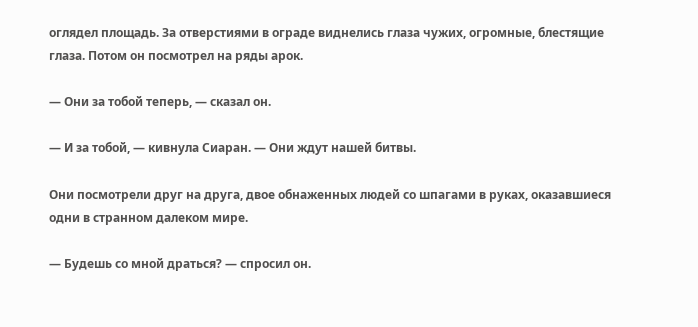оглядел площадь. За отверстиями в ограде виднелись глаза чужих, огромные, блестящие глаза. Потом он посмотрел на ряды арок.

— Они за тобой теперь, — сказал он.

— И за тобой, — кивнула Сиаран. — Они ждут нашей битвы.

Они посмотрели друг на друга, двое обнаженных людей со шпагами в руках, оказавшиеся одни в странном далеком мире.

— Будешь со мной драться? — спросил он.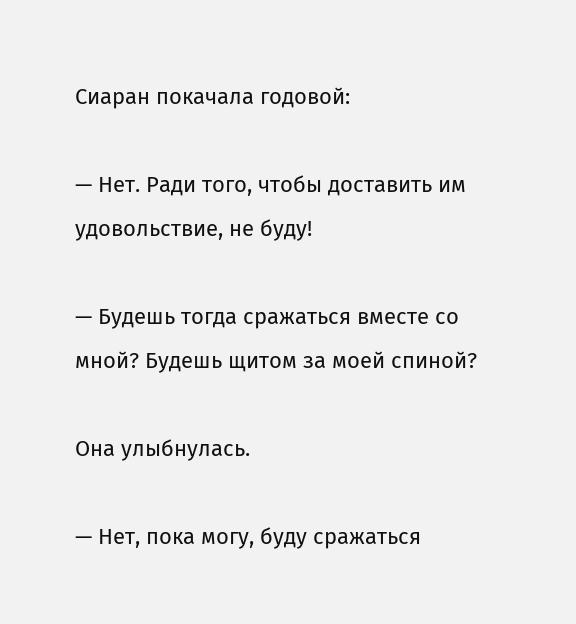Сиаран покачала годовой:

— Нет. Ради того, чтобы доставить им удовольствие, не буду!

— Будешь тогда сражаться вместе со мной? Будешь щитом за моей спиной?

Она улыбнулась.

— Нет, пока могу, буду сражаться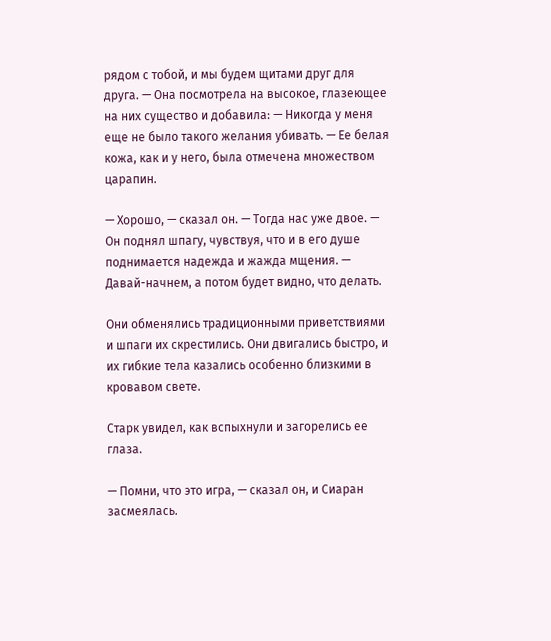рядом с тобой, и мы будем щитами друг для друга. — Она посмотрела на высокое, глазеющее на них существо и добавила: — Никогда у меня еще не было такого желания убивать. — Ее белая кожа, как и у него, была отмечена множеством царапин.

— Хорошо, — сказал он. — Тогда нас уже двое. — Он поднял шпагу, чувствуя, что и в его душе поднимается надежда и жажда мщения. — Давай-начнем, а потом будет видно, что делать.

Они обменялись традиционными приветствиями и шпаги их скрестились. Они двигались быстро, и их гибкие тела казались особенно близкими в кровавом свете.

Старк увидел, как вспыхнули и загорелись ее глаза.

— Помни, что это игра, — сказал он, и Сиаран засмеялась.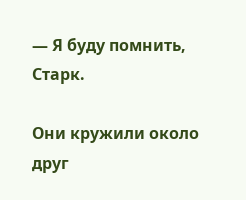— Я буду помнить, Старк.

Они кружили около друг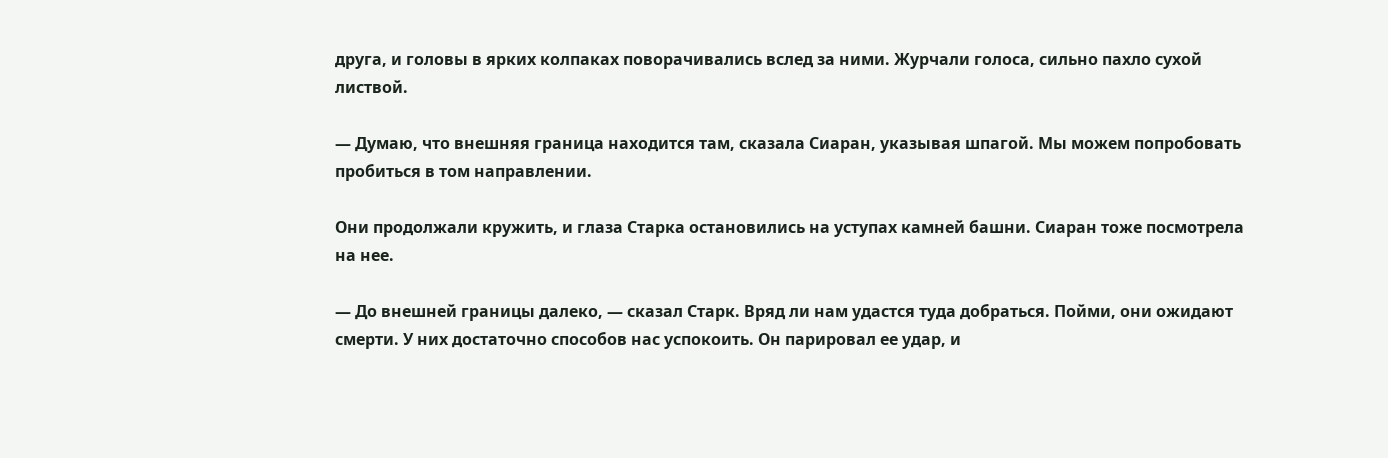друга, и головы в ярких колпаках поворачивались вслед за ними. Журчали голоса, сильно пахло сухой листвой.

— Думаю, что внешняя граница находится там, сказала Сиаран, указывая шпагой. Мы можем попробовать пробиться в том направлении.

Они продолжали кружить, и глаза Старка остановились на уступах камней башни. Сиаран тоже посмотрела на нее.

— До внешней границы далеко, — сказал Старк. Вряд ли нам удастся туда добраться. Пойми, они ожидают смерти. У них достаточно способов нас успокоить. Он парировал ее удар, и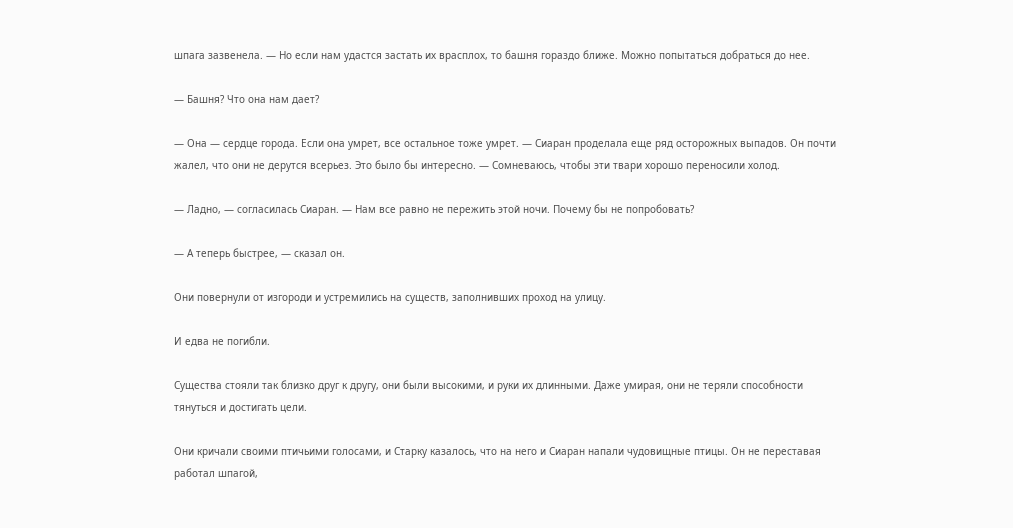шпага зазвенела. — Но если нам удастся застать их врасплох, то башня гораздо ближе. Можно попытаться добраться до нее.

— Башня? Что она нам дает?

— Она — сердце города. Если она умрет, все остальное тоже умрет. — Сиаран проделала еще ряд осторожных выпадов. Он почти жалел, что они не дерутся всерьез. Это было бы интересно. — Сомневаюсь, чтобы эти твари хорошо переносили холод.

— Ладно, — согласилась Сиаран. — Нам все равно не пережить этой ночи. Почему бы не попробовать?

— А теперь быстрее, — сказал он.

Они повернули от изгороди и устремились на существ, заполнивших проход на улицу.

И едва не погибли.

Существа стояли так близко друг к другу, они были высокими, и руки их длинными. Даже умирая, они не теряли способности тянуться и достигать цели.

Они кричали своими птичьими голосами, и Старку казалось, что на него и Сиаран напали чудовищные птицы. Он не переставая работал шпагой,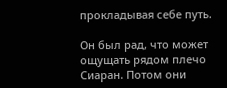прокладывая себе путь.

Он был рад, что может ощущать рядом плечо Сиаран. Потом они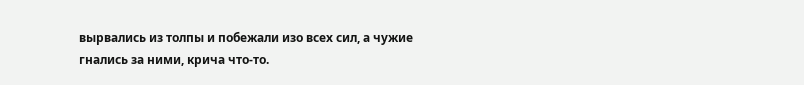вырвались из толпы и побежали изо всех сил, а чужие гнались за ними, крича что-то.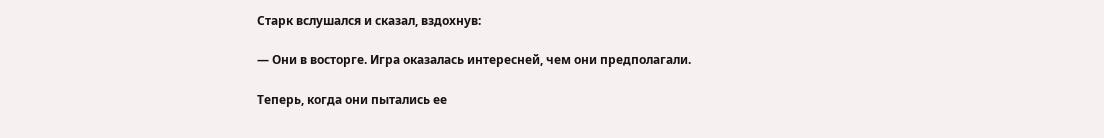Старк вслушался и сказал, вздохнув:

— Они в восторге. Игра оказалась интересней, чем они предполагали.

Теперь, когда они пытались ее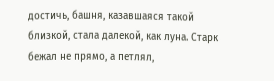достичь, башня, казавшаяся такой близкой, стала далекой, как луна. Старк бежал не прямо, а петлял,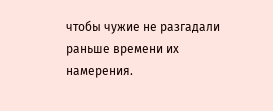чтобы чужие не разгадали раньше времени их намерения.